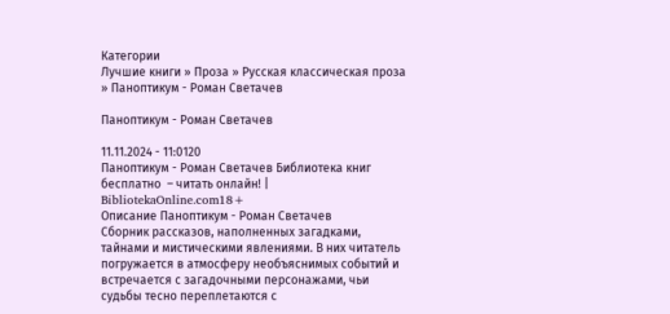Категории
Лучшие книги » Проза » Русская классическая проза » Паноптикум - Роман Светачев

Паноптикум - Роман Светачев

11.11.2024 - 11:0120
Паноптикум - Роман Светачев Библиотека книг бесплатно  – читать онлайн! | BibliotekaOnline.com18+
Описание Паноптикум - Роман Светачев
Сборник рассказов, наполненных загадками, тайнами и мистическими явлениями. В них читатель погружается в атмосферу необъяснимых событий и встречается с загадочными персонажами, чьи судьбы тесно переплетаются с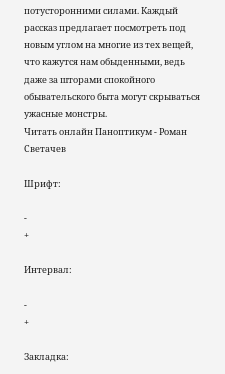потусторонними силами. Каждый рассказ предлагает посмотреть под новым углом на многие из тех вещей, что кажутся нам обыденными, ведь даже за шторами спокойного обывательского быта могут скрываться ужасные монстры.
Читать онлайн Паноптикум - Роман Светачев

Шрифт:

-
+

Интервал:

-
+

Закладка: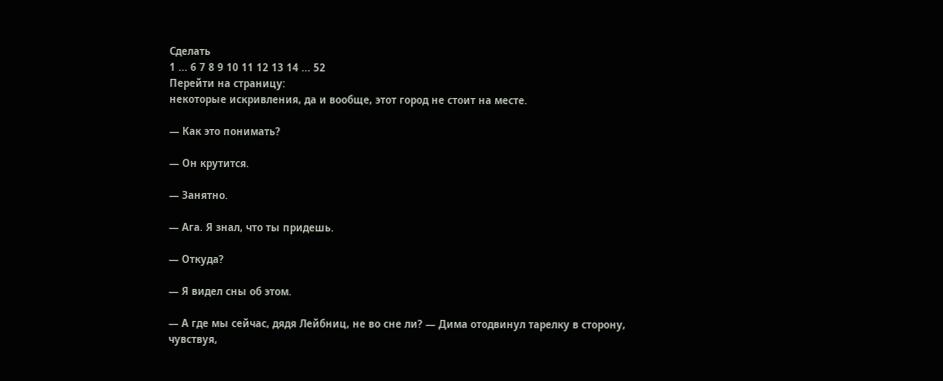Сделать
1 ... 6 7 8 9 10 11 12 13 14 ... 52
Перейти на страницу:
некоторые искривления, да и вообще, этот город не стоит на месте.

— Как это понимать?

— Он крутится.

— Занятно.

— Ага. Я знал, что ты придешь.

— Откуда?

— Я видел сны об этом.

— А где мы сейчас, дядя Лейбниц, не во сне ли? — Дима отодвинул тарелку в сторону, чувствуя,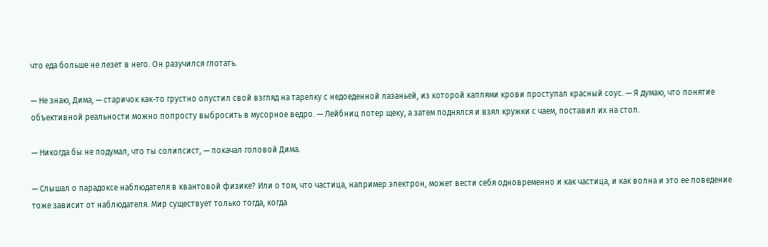что еда больше не лезет в него. Он разучился глотать.

— Не знаю, Дима, — старичок как-то грустно опустил свой взгляд на тарелку с недоеденной лазаньей, из которой каплями крови проступал красный соус. — Я думаю, что понятие объективной реальности можно попросту выбросить в мусорное ведро. — Лейбниц потер щеку, а затем поднялся и взял кружки с чаем, поставил их на стол.

— Никогда бы не подумал, что ты солипсист, — покачал головой Дима.

— Слышал о парадоксе наблюдателя в квантовой физике? Или о том, что частица, например электрон, может вести себя одновременно и как частица, и как волна и это ее поведение тоже зависит от наблюдателя. Мир существует только тогда, когда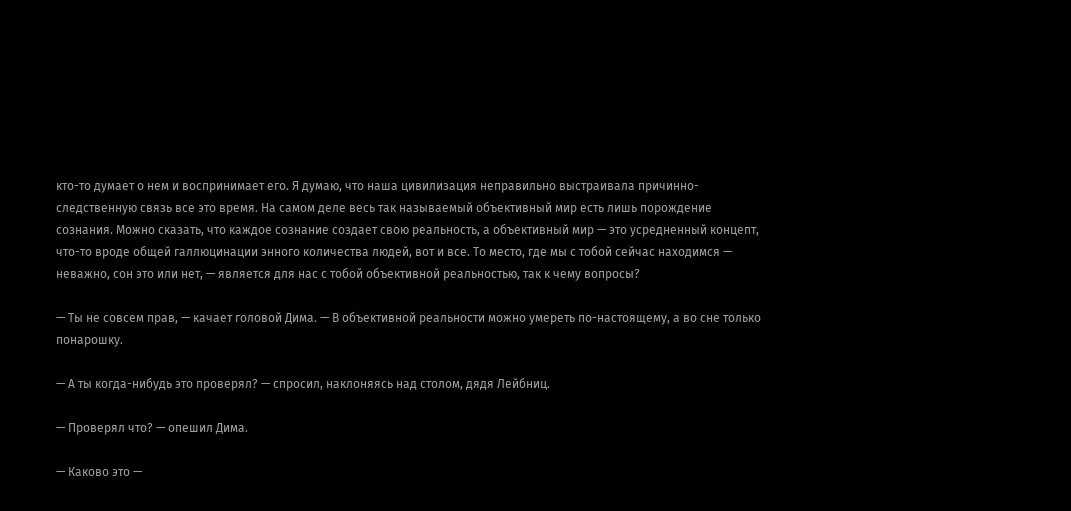кто-то думает о нем и воспринимает его. Я думаю, что наша цивилизация неправильно выстраивала причинно-следственную связь все это время. На самом деле весь так называемый объективный мир есть лишь порождение сознания. Можно сказать, что каждое сознание создает свою реальность, а объективный мир — это усредненный концепт, что-то вроде общей галлюцинации энного количества людей, вот и все. То место, где мы с тобой сейчас находимся — неважно, сон это или нет, — является для нас с тобой объективной реальностью, так к чему вопросы?

— Ты не совсем прав, — качает головой Дима. — В объективной реальности можно умереть по-настоящему, а во сне только понарошку.

— А ты когда-нибудь это проверял? — спросил, наклоняясь над столом, дядя Лейбниц.

— Проверял что? — опешил Дима.

— Каково это —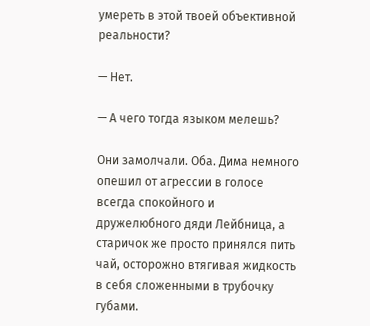умереть в этой твоей объективной реальности?

— Нет.

— А чего тогда языком мелешь?

Они замолчали. Оба. Дима немного опешил от агрессии в голосе всегда спокойного и дружелюбного дяди Лейбница, а старичок же просто принялся пить чай, осторожно втягивая жидкость в себя сложенными в трубочку губами.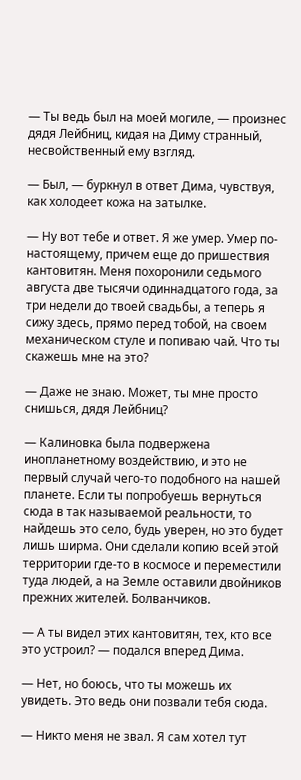— Ты ведь был на моей могиле, — произнес дядя Лейбниц, кидая на Диму странный, несвойственный ему взгляд.

— Был, — буркнул в ответ Дима, чувствуя, как холодеет кожа на затылке.

— Ну вот тебе и ответ. Я же умер. Умер по-настоящему, причем еще до пришествия кантовитян. Меня похоронили седьмого августа две тысячи одиннадцатого года, за три недели до твоей свадьбы, а теперь я сижу здесь, прямо перед тобой, на своем механическом стуле и попиваю чай. Что ты скажешь мне на это?

— Даже не знаю. Может, ты мне просто снишься, дядя Лейбниц?

— Калиновка была подвержена инопланетному воздействию, и это не первый случай чего-то подобного на нашей планете. Если ты попробуешь вернуться сюда в так называемой реальности, то найдешь это село, будь уверен, но это будет лишь ширма. Они сделали копию всей этой территории где-то в космосе и переместили туда людей, а на Земле оставили двойников прежних жителей. Болванчиков.

— А ты видел этих кантовитян, тех, кто все это устроил? — подался вперед Дима.

— Нет, но боюсь, что ты можешь их увидеть. Это ведь они позвали тебя сюда.

— Никто меня не звал. Я сам хотел тут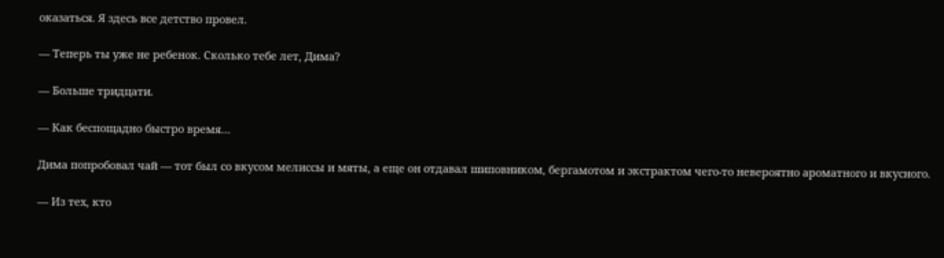оказаться. Я здесь все детство провел.

— Теперь ты уже не ребенок. Сколько тебе лет, Дима?

— Больше тридцати.

— Как беспощадно быстро время…

Дима попробовал чай — тот был со вкусом мелиссы и мяты, а еще он отдавал шиповником, бергамотом и экстрактом чего-то невероятно ароматного и вкусного.

— Из тех, кто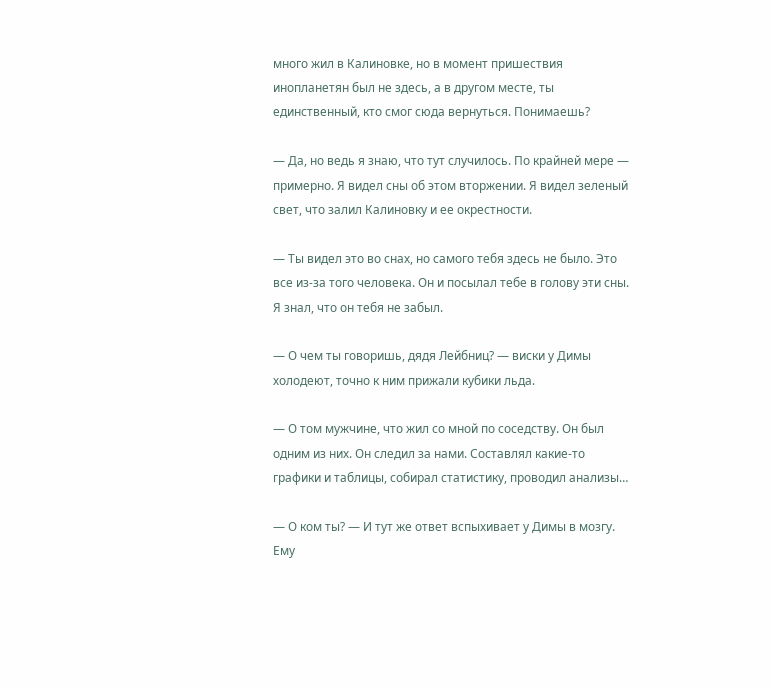много жил в Калиновке, но в момент пришествия инопланетян был не здесь, а в другом месте, ты единственный, кто смог сюда вернуться. Понимаешь?

— Да, но ведь я знаю, что тут случилось. По крайней мере — примерно. Я видел сны об этом вторжении. Я видел зеленый свет, что залил Калиновку и ее окрестности.

— Ты видел это во снах, но самого тебя здесь не было. Это все из-за того человека. Он и посылал тебе в голову эти сны. Я знал, что он тебя не забыл.

— О чем ты говоришь, дядя Лейбниц? — виски у Димы холодеют, точно к ним прижали кубики льда.

— О том мужчине, что жил со мной по соседству. Он был одним из них. Он следил за нами. Составлял какие-то графики и таблицы, собирал статистику, проводил анализы…

— О ком ты? — И тут же ответ вспыхивает у Димы в мозгу. Ему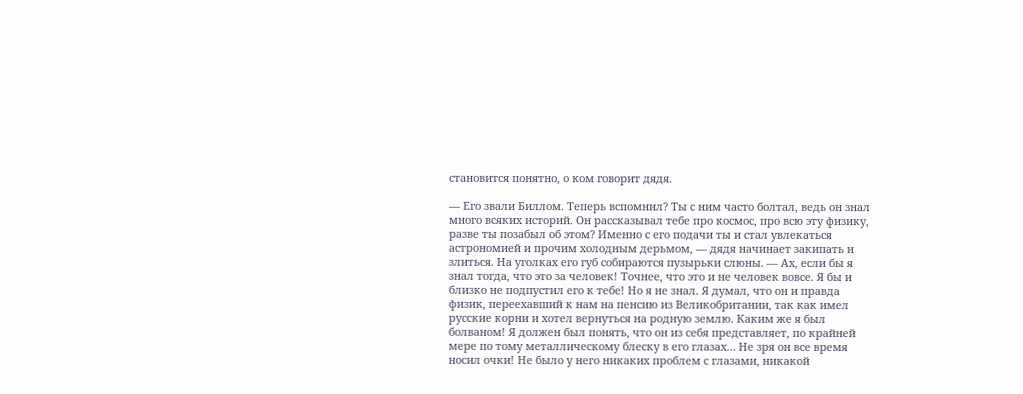становится понятно, о ком говорит дядя.

— Его звали Биллом. Теперь вспомнил? Ты с ним часто болтал, ведь он знал много всяких историй. Он рассказывал тебе про космос, про всю эту физику, разве ты позабыл об этом? Именно с его подачи ты и стал увлекаться астрономией и прочим холодным дерьмом, — дядя начинает закипать и злиться. На уголках его губ собираются пузырьки слюны. — Ах, если бы я знал тогда, что это за человек! Точнее, что это и не человек вовсе. Я бы и близко не подпустил его к тебе! Но я не знал. Я думал, что он и правда физик, переехавший к нам на пенсию из Великобритании, так как имел русские корни и хотел вернуться на родную землю. Каким же я был болваном! Я должен был понять, что он из себя представляет, по крайней мере по тому металлическому блеску в его глазах… Не зря он все время носил очки! Не было у него никаких проблем с глазами, никакой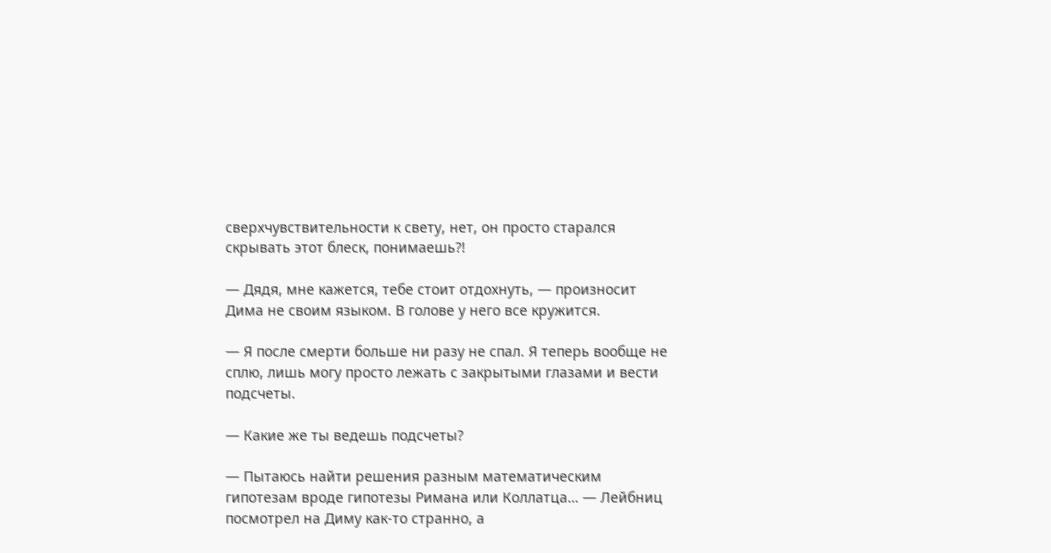сверхчувствительности к свету, нет, он просто старался скрывать этот блеск, понимаешь?!

— Дядя, мне кажется, тебе стоит отдохнуть, — произносит Дима не своим языком. В голове у него все кружится.

— Я после смерти больше ни разу не спал. Я теперь вообще не сплю, лишь могу просто лежать с закрытыми глазами и вести подсчеты.

— Какие же ты ведешь подсчеты?

— Пытаюсь найти решения разным математическим гипотезам вроде гипотезы Римана или Коллатца… — Лейбниц посмотрел на Диму как-то странно, а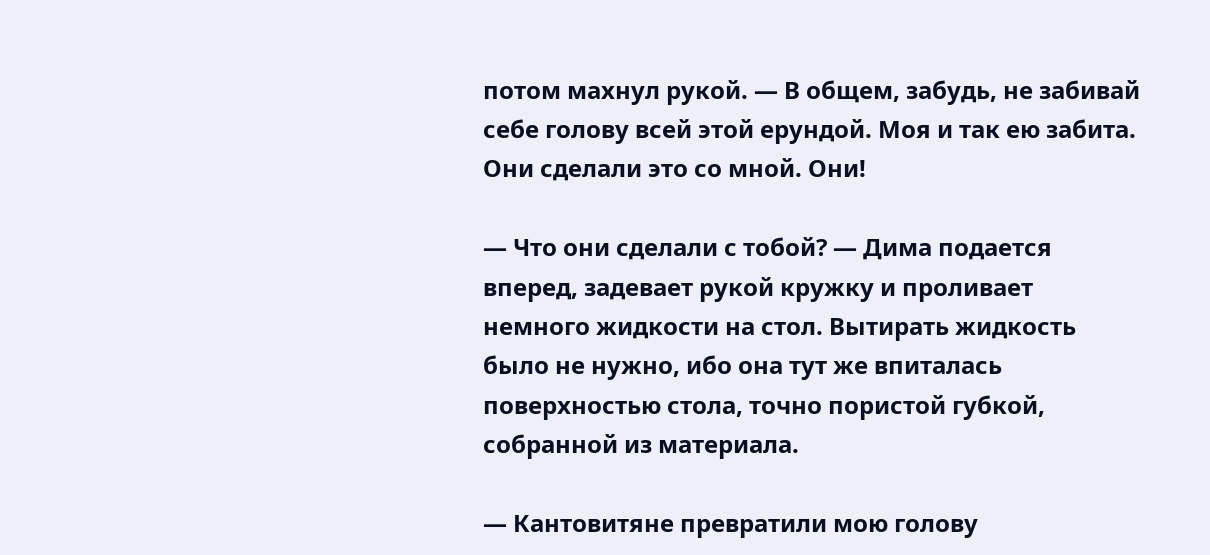потом махнул рукой. — В общем, забудь, не забивай себе голову всей этой ерундой. Моя и так ею забита. Они сделали это со мной. Они!

— Что они сделали с тобой? — Дима подается вперед, задевает рукой кружку и проливает немного жидкости на стол. Вытирать жидкость было не нужно, ибо она тут же впиталась поверхностью стола, точно пористой губкой, собранной из материала.

— Кантовитяне превратили мою голову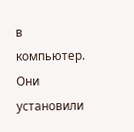в компьютер. Они установили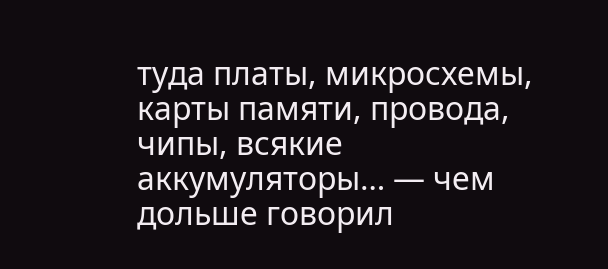туда платы, микросхемы, карты памяти, провода, чипы, всякие аккумуляторы… — чем дольше говорил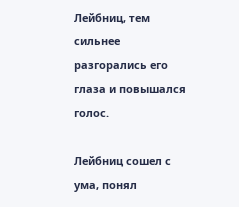Лейбниц, тем сильнее разгорались его глаза и повышался голос.

Лейбниц сошел с ума, понял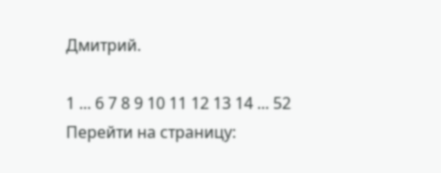Дмитрий.

1 ... 6 7 8 9 10 11 12 13 14 ... 52
Перейти на страницу: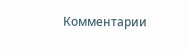Комментарии